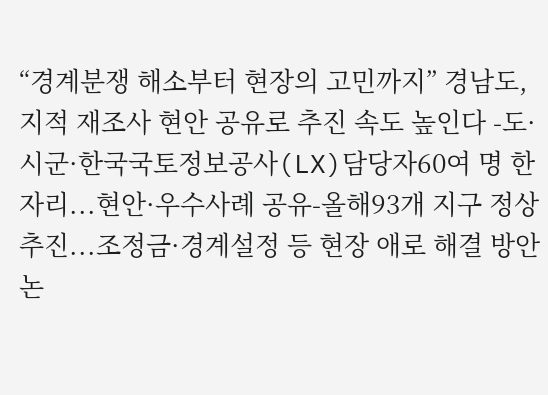“경계분쟁 해소부터 현장의 고민까지” 경남도,지적 재조사 현안 공유로 추진 속도 높인다 -도·시군·한국국토정보공사(LX)담당자60여 명 한자리...현안·우수사례 공유-올해93개 지구 정상 추진...조정금·경계설정 등 현장 애로 해결 방안 논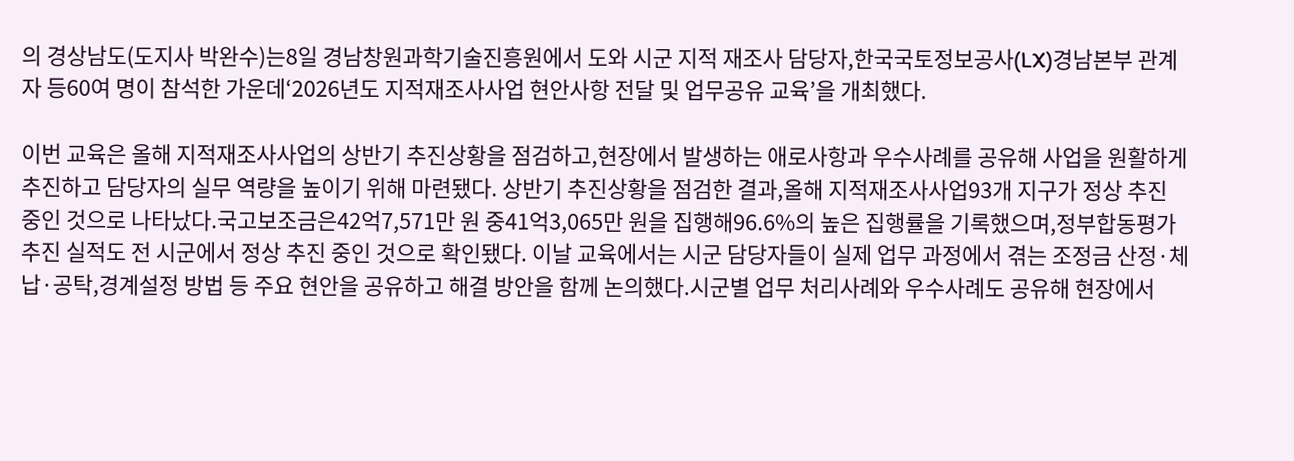의 경상남도(도지사 박완수)는8일 경남창원과학기술진흥원에서 도와 시군 지적 재조사 담당자,한국국토정보공사(LX)경남본부 관계자 등60여 명이 참석한 가운데‘2026년도 지적재조사사업 현안사항 전달 및 업무공유 교육’을 개최했다.

이번 교육은 올해 지적재조사사업의 상반기 추진상황을 점검하고,현장에서 발생하는 애로사항과 우수사례를 공유해 사업을 원활하게 추진하고 담당자의 실무 역량을 높이기 위해 마련됐다. 상반기 추진상황을 점검한 결과,올해 지적재조사사업93개 지구가 정상 추진 중인 것으로 나타났다.국고보조금은42억7,571만 원 중41억3,065만 원을 집행해96.6%의 높은 집행률을 기록했으며,정부합동평가 추진 실적도 전 시군에서 정상 추진 중인 것으로 확인됐다. 이날 교육에서는 시군 담당자들이 실제 업무 과정에서 겪는 조정금 산정·체납·공탁,경계설정 방법 등 주요 현안을 공유하고 해결 방안을 함께 논의했다.시군별 업무 처리사례와 우수사례도 공유해 현장에서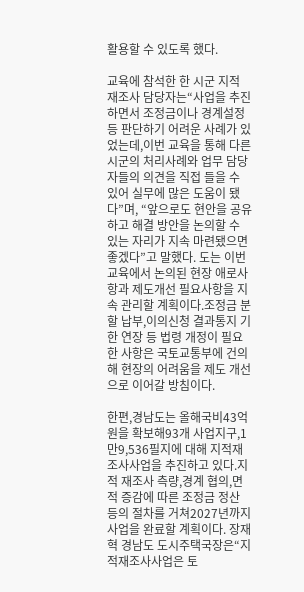활용할 수 있도록 했다.

교육에 참석한 한 시군 지적 재조사 담당자는“사업을 추진하면서 조정금이나 경계설정 등 판단하기 어려운 사례가 있었는데,이번 교육을 통해 다른 시군의 처리사례와 업무 담당자들의 의견을 직접 들을 수 있어 실무에 많은 도움이 됐다”며, “앞으로도 현안을 공유하고 해결 방안을 논의할 수 있는 자리가 지속 마련됐으면 좋겠다”고 말했다. 도는 이번 교육에서 논의된 현장 애로사항과 제도개선 필요사항을 지속 관리할 계획이다.조정금 분할 납부,이의신청 결과통지 기한 연장 등 법령 개정이 필요한 사항은 국토교통부에 건의해 현장의 어려움을 제도 개선으로 이어갈 방침이다.

한편,경남도는 올해국비43억 원을 확보해93개 사업지구,1만9,536필지에 대해 지적재조사사업을 추진하고 있다.지적 재조사 측량,경계 협의,면적 증감에 따른 조정금 정산 등의 절차를 거쳐2027년까지 사업을 완료할 계획이다. 장재혁 경남도 도시주택국장은“지적재조사사업은 토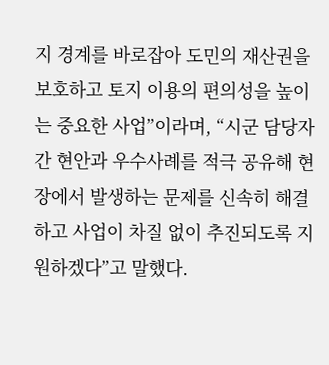지 경계를 바로잡아 도민의 재산권을 보호하고 토지 이용의 편의성을 높이는 중요한 사업”이라며, “시군 담당자 간 현안과 우수사례를 적극 공유해 현장에서 발생하는 문제를 신속히 해결하고 사업이 차질 없이 추진되도록 지원하겠다”고 말했다.